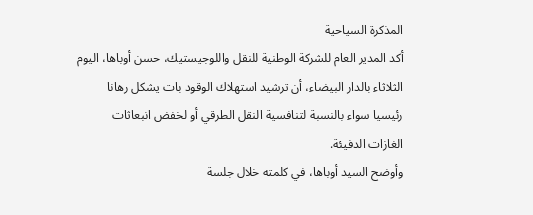المذكرة السياحية
أكد المدير العام للشركة الوطنية للنقل واللوجيستيك، حسن أوباها، اليوم الثلاثاء بالدار البيضاء، أن ترشيد استهلاك الوقود بات يشكل رهانا رئيسيا سواء بالنسبة لتنافسية النقل الطرقي أو لخفض انبعاثات الغازات الدفيئة.
وأوضح السيد أوباها، في كلمته خلال جلسة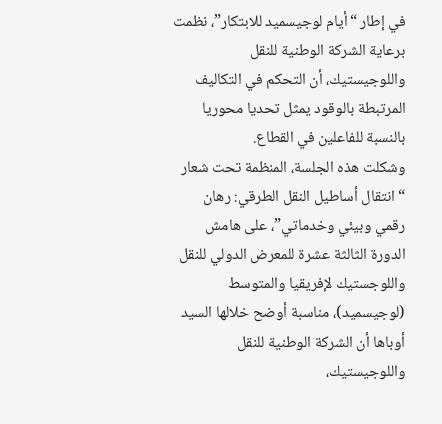في إطار “أيام لوجيسميد للابتكار”، نظمت برعاية الشركة الوطنية للنقل واللوجيستيك، أن التحكم في التكاليف المرتبطة بالوقود يمثل تحديا محوريا بالنسبة للفاعلين في القطاع.
وشكلت هذه الجلسة، المنظمة تحت شعار “انتقال أساطيل النقل الطرقي: رهان رقمي وبيئي وخدماتي”، على هامش الدورة الثالثة عشرة للمعرض الدولي للنقل واللوجستيك لإفريقيا والمتوسط (لوجيسميد)، مناسبة أوضح خلالها السيد أوباها أن الشركة الوطنية للنقل واللوجيستيك،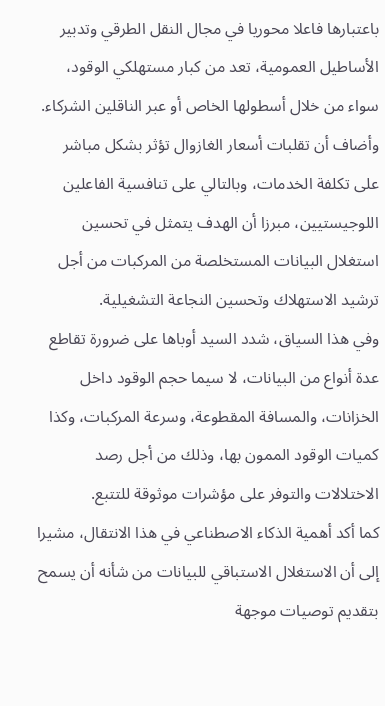باعتبارها فاعلا محوريا في مجال النقل الطرقي وتدبير الأساطيل العمومية، تعد من كبار مستهلكي الوقود، سواء من خلال أسطولها الخاص أو عبر الناقلين الشركاء.
وأضاف أن تقلبات أسعار الغازوال تؤثر بشكل مباشر على تكلفة الخدمات، وبالتالي على تنافسية الفاعلين اللوجيستيين، مبرزا أن الهدف يتمثل في تحسين استغلال البيانات المستخلصة من المركبات من أجل ترشيد الاستهلاك وتحسين النجاعة التشغيلية.
وفي هذا السياق، شدد السيد أوباها على ضرورة تقاطع عدة أنواع من البيانات، لا سيما حجم الوقود داخل الخزانات، والمسافة المقطوعة، وسرعة المركبات، وكذا كميات الوقود الممون بها، وذلك من أجل رصد الاختلالات والتوفر على مؤشرات موثوقة للتتبع.
كما أكد أهمية الذكاء الاصطناعي في هذا الانتقال، مشيرا إلى أن الاستغلال الاستباقي للبيانات من شأنه أن يسمح بتقديم توصيات موجهة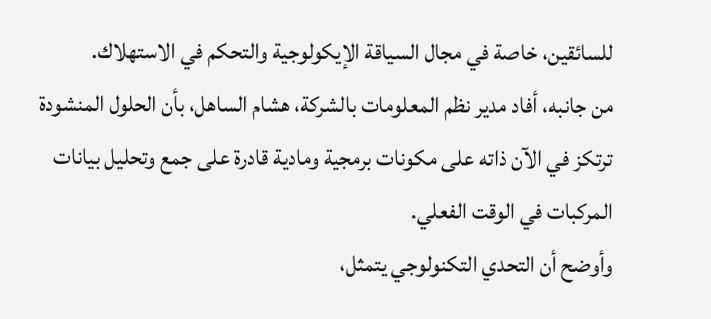للسائقين، خاصة في مجال السياقة الإيكولوجية والتحكم في الاستهلاك.
من جانبه، أفاد مدير نظم المعلومات بالشركة، هشام الساهل، بأن الحلول المنشودة ترتكز في الآن ذاته على مكونات برمجية ومادية قادرة على جمع وتحليل بيانات المركبات في الوقت الفعلي.
وأوضح أن التحدي التكنولوجي يتمثل،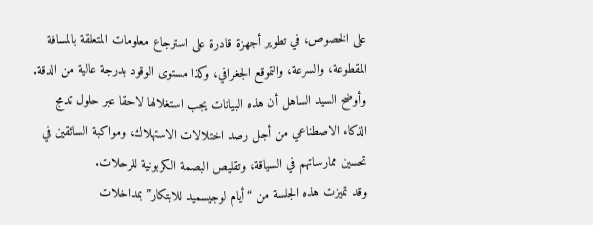على الخصوص، في تطوير أجهزة قادرة على استرجاع معلومات المتعلقة بالمسافة المقطوعة، والسرعة، والتموقع الجغرافي، وكذا مستوى الوقود بدرجة عالية من الدقة.
وأوضح السيد الساهل أن هذه البيانات يجب استغلالها لاحقا عبر حلول تدمج الذكاء الاصطناعي من أجل رصد اختلالات الاستهلاك، ومواكبة السائقين في تحسين ممارساتهم في السياقة، وتقليص البصمة الكربونية للرحلات.
وقد تميزت هذه الجلسة من “أيام لوجيسميد للابتكار” بمداخلات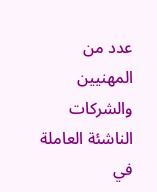عدد من المهنيين والشركات الناشئة العاملة في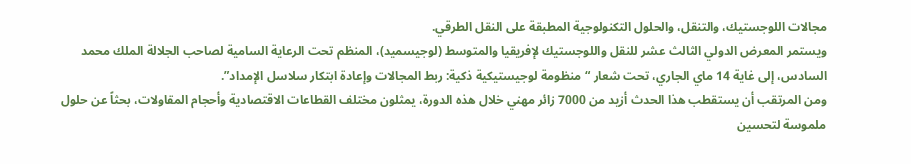مجالات اللوجستيك، والتنقل، والحلول التكنولوجية المطبقة على النقل الطرقي.
ويستمر المعرض الدولي الثالث عشر للنقل واللوجستيك لإفريقيا والمتوسط (لوجيسميد)، المنظم تحت الرعاية السامية لصاحب الجلالة الملك محمد السادس، إلى غاية 14 ماي الجاري، تحت شعار “منظومة لوجيستيكية ذكية: ربط المجالات وإعادة ابتكار سلاسل الإمداد”.
ومن المرتقب أن يستقطب هذا الحدث أزيد من 7000 زائر مهني خلال هذه الدورة، يمثلون مختلف القطاعات الاقتصادية وأحجام المقاولات، بحثاً عن حلول ملموسة لتحسين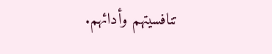تنافسيتهم وأدائهم.